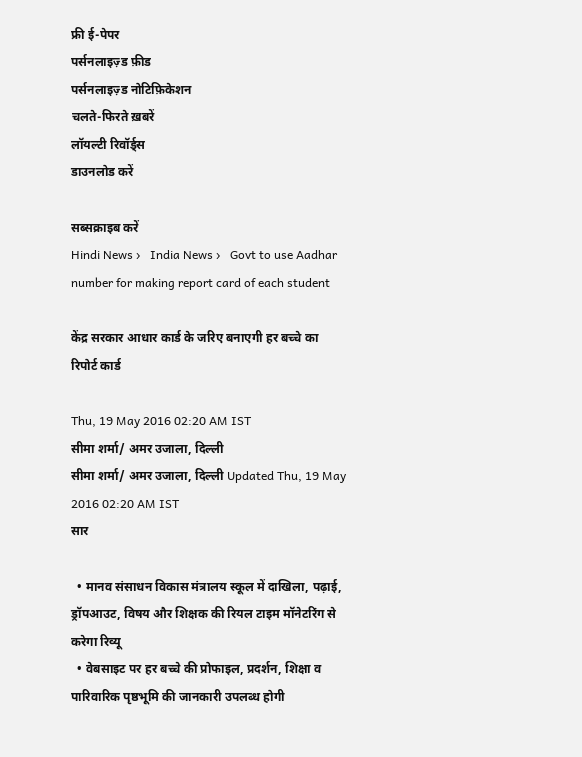फ्री ई-पेपर
पर्सनलाइज़्ड फ़ीड
पर्सनलाइज़्ड नोटिफ़िकेशन
चलते-फिरते ख़बरें
लॉयल्टी रिवॉर्ड्स
डाउनलोड करें

सब्सक्राइब करें
Hindi News ›   India News ›   Govt to use Aadhar number for making report card of each student

केंद्र सरकार आधार कार्ड के जरिए बनाएगी हर बच्चे का रिपोर्ट कार्ड

Thu, 19 May 2016 02:20 AM IST
सीमा शर्मा/ अमर उजाला, दिल्ली
सीमा शर्मा/ अमर उजाला, दिल्ली Updated Thu, 19 May 2016 02:20 AM IST
सार

  • मानव संसाधन विकास मंत्रालय स्कूल में दाखिला, पढ़ाई, ड्रॉपआउट, विषय और शिक्षक की रियल टाइम मॉनेटरिंग से करेगा रिव्यू
  • वेबसाइट पर हर बच्चे की प्रोफाइल, प्रदर्शन, शिक्षा व पारिवारिक पृष्ठभूमि की जानकारी उपलब्ध होगी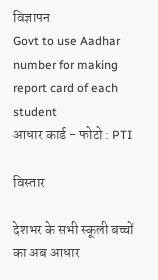विज्ञापन
Govt to use Aadhar number for making report card of each student
आधार कार्ड - फोटो : PTI

विस्तार

देशभर के सभी स्कूली बच्चों का अब आधार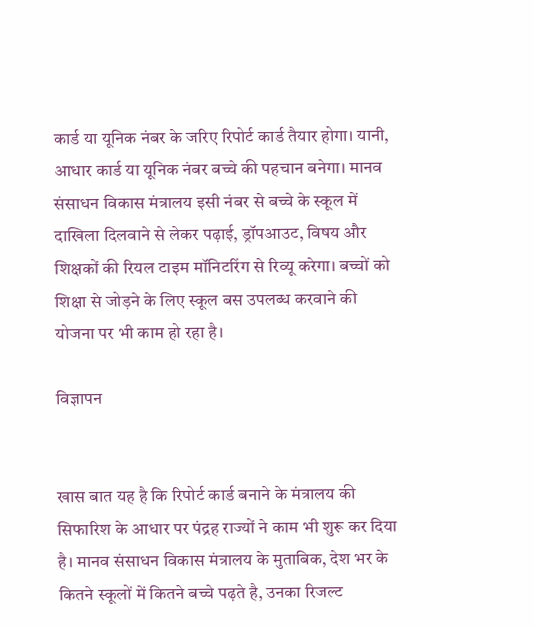कार्ड या यूनिक नंबर के जरिए रिपोर्ट कार्ड तैयार होगा। यानी, आधार कार्ड या यूनिक नंबर बच्चे की पहचान बनेगा। मानव संसाधन विकास मंत्रालय इसी नंबर से बच्चे के स्कूल में दाखिला दिलवाने से लेकर पढ़ाई, ड्रॉपआउट, विषय और शिक्षकों की रियल टाइम मॉनिटरिंग से रिव्यू करेगा। बच्चों को शिक्षा से जोड़ने के लिए स्कूल बस उपलब्ध करवाने की योजना पर भी काम हो रहा है।

विज्ञापन


खास बात यह है कि रिपोर्ट कार्ड बनाने के मंत्रालय की सिफारिश के आधार पर पंद्रह राज्यों ने काम भी शुरू कर दिया है। मानव संसाधन विकास मंत्रालय के मुताबिक, देश भर के कितने स्कूलों में कितने बच्चे पढ़ते है, उनका रिजल्ट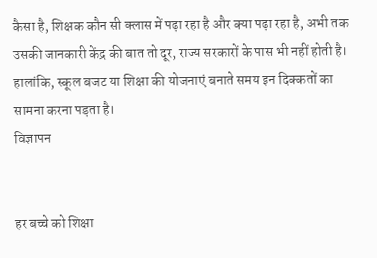कैसा है, शिक्षक कौन सी क्लास में पढ़ा रहा है और क्या पढ़ा रहा है, अभी तक उसकी जानकारी केंद्र की बात तो दूर, राज्य सरकारों के पास भी नहीं होती है। हालांकि, स्कूल बजट या शिक्षा की योजनाएं बनाते समय इन दिक्कतों का सामना करना पड़ता है।
विज्ञापन


हर बच्चे को शिक्षा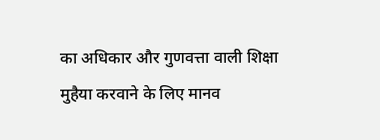का अधिकार और गुणवत्ता वाली शिक्षा मुहैया करवाने के लिए मानव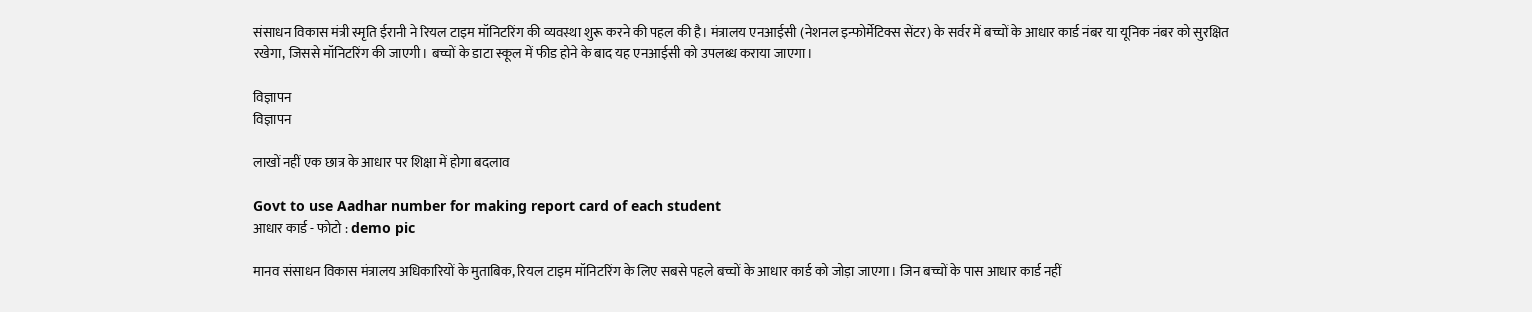संसाधन विकास मंत्री स्मृति ईरानी ने रियल टाइम मॉनिटरिंग की व्यवस्था शुरू करने की पहल की है। मंत्रालय एनआईसी (नेशनल इन्फोर्मेटिक्स सेंटर) के सर्वर में बच्चों के आधार कार्ड नंबर या यूनिक नंबर को सुरक्षित रखेगा, जिससे मॉनिटरिंग की जाएगी। बच्चों के डाटा स्कूल में फीड होने के बाद यह एनआईसी को उपलब्ध कराया जाएगा।

विज्ञापन
विज्ञापन

लाखों नहीं एक छात्र के आधार पर शिक्षा में होगा बदलाव

Govt to use Aadhar number for making report card of each student
आधार कार्ड - फोटो : demo pic

मानव संसाधन विकास मंत्रालय अधिकारियों के मुताबिक, रियल टाइम मॉनिटरिंग के लिए सबसे पहले बच्चों के आधार कार्ड को जोड़ा जाएगा। जिन बच्चों के पास आधार कार्ड नहीं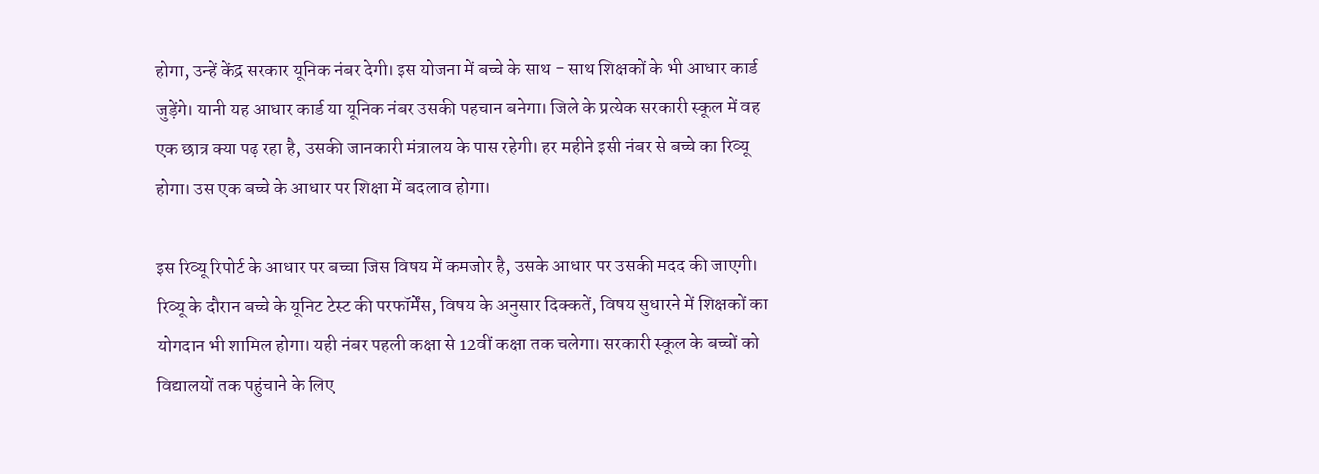होगा, उन्हें केंद्र सरकार यूनिक नंबर देगी। इस योजना में बच्चे के साथ - साथ शिक्षकों के भी आधार कार्ड जुड़ेंगे। यानी यह आधार कार्ड या यूनिक नंबर उसकी पहचान बनेगा। जिले के प्रत्येक सरकारी स्कूल में वह एक छात्र क्या पढ़ रहा है, उसकी जानकारी मंत्रालय के पास रहेगी। हर महीने इसी नंबर से बच्चे का रिव्यू होगा। उस एक बच्चे के आधार पर शिक्षा में बदलाव होगा।

इस रिव्यू रिपोर्ट के आधार पर बच्चा जिस विषय में कमजोर है, उसके आधार पर उसकी मदद की जाएगी। रिव्यू के दौरान बच्चे के यूनिट टेस्ट की परफॉर्मेंस, विषय के अनुसार दिक्कतें, विषय सुधारने में शिक्षकों का योगदान भी शामिल होगा। यही नंबर पहली कक्षा से 12वीं कक्षा तक चलेगा। सरकारी स्कूल के बच्चों को विद्यालयों तक पहुंचाने के लिए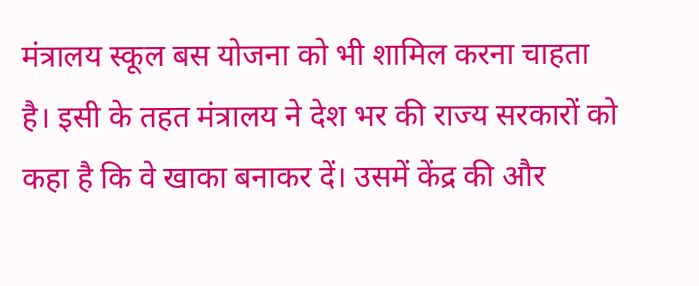मंत्रालय स्कूल बस योजना को भी शामिल करना चाहता है। इसी के तहत मंत्रालय ने देश भर की राज्य सरकारों को कहा है कि वे खाका बनाकर दें। उसमें केंद्र की और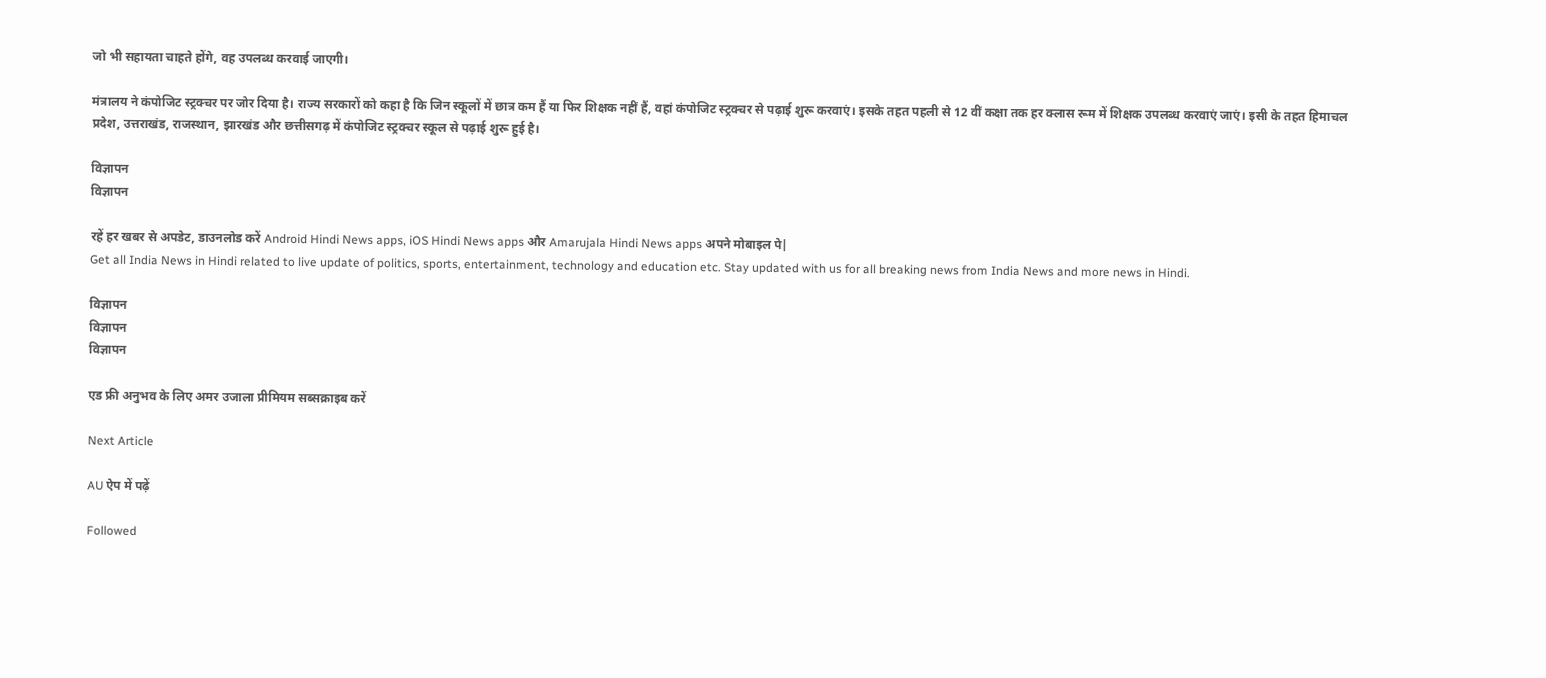जो भी सहायता चाहते होंगे, वह उपलब्ध करवाई जाएगी।

मंत्रालय ने कंपोजिट स्ट्रक्चर पर जोर दिया है। राज्य सरकारों को कहा है कि जिन स्कूलों में छात्र कम हैं या फिर शिक्षक नहीं हैं, वहां कंपोजिट स्ट्रक्चर से पढ़ाई शुरू करवाएं। इसके तहत पहली से 12 वीं कक्षा तक हर क्लास रूम में शिक्षक उपलब्ध करवाएं जाएं। इसी के तहत हिमाचल प्रदेश, उत्तराखंड, राजस्थान, झारखंड और छत्तीसगढ़ में कंपोजिट स्ट्रक्चर स्कूल से पढ़ाई शुरू हुई है।

विज्ञापन
विज्ञापन

रहें हर खबर से अपडेट, डाउनलोड करें Android Hindi News apps, iOS Hindi News apps और Amarujala Hindi News apps अपने मोबाइल पे|
Get all India News in Hindi related to live update of politics, sports, entertainment, technology and education etc. Stay updated with us for all breaking news from India News and more news in Hindi.

विज्ञापन
विज्ञापन
विज्ञापन

एड फ्री अनुभव के लिए अमर उजाला प्रीमियम सब्सक्राइब करें

Next Article

AU ऐप में पढ़ें

Followed